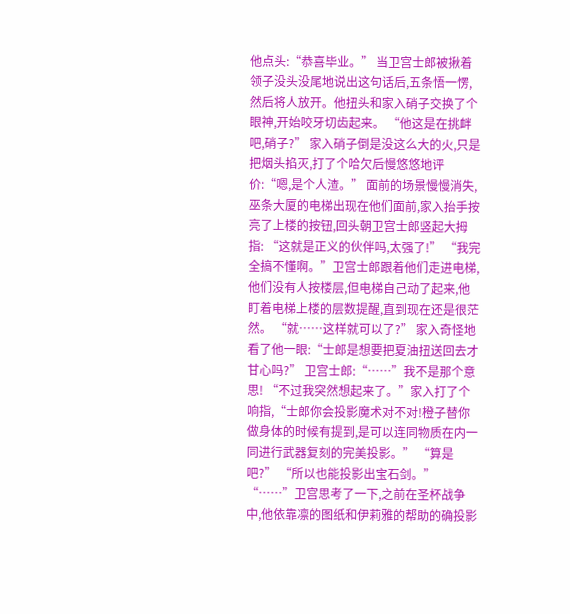他点头:“恭喜毕业。” 当卫宫士郎被揪着领子没头没尾地说出这句话后,五条悟一愣,然后将人放开。他扭头和家入硝子交换了个眼神,开始咬牙切齿起来。 “他这是在挑衅吧,硝子?” 家入硝子倒是没这么大的火,只是把烟头掐灭,打了个哈欠后慢悠悠地评价:“嗯,是个人渣。” 面前的场景慢慢消失,巫条大厦的电梯出现在他们面前,家入抬手按亮了上楼的按钮,回头朝卫宫士郎竖起大拇指: “这就是正义的伙伴吗,太强了!” “我完全搞不懂啊。”卫宫士郎跟着他们走进电梯,他们没有人按楼层,但电梯自己动了起来,他盯着电梯上楼的层数提醒,直到现在还是很茫然。 “就……这样就可以了?” 家入奇怪地看了他一眼:“士郎是想要把夏油扭送回去才甘心吗?” 卫宫士郎:“……”我不是那个意思! “不过我突然想起来了。”家入打了个响指,“士郎你会投影魔术对不对!橙子替你做身体的时候有提到,是可以连同物质在内一同进行武器复刻的完美投影。” “算是吧?” “所以也能投影出宝石剑。” “……”卫宫思考了一下,之前在圣杯战争中,他依靠凛的图纸和伊莉雅的帮助的确投影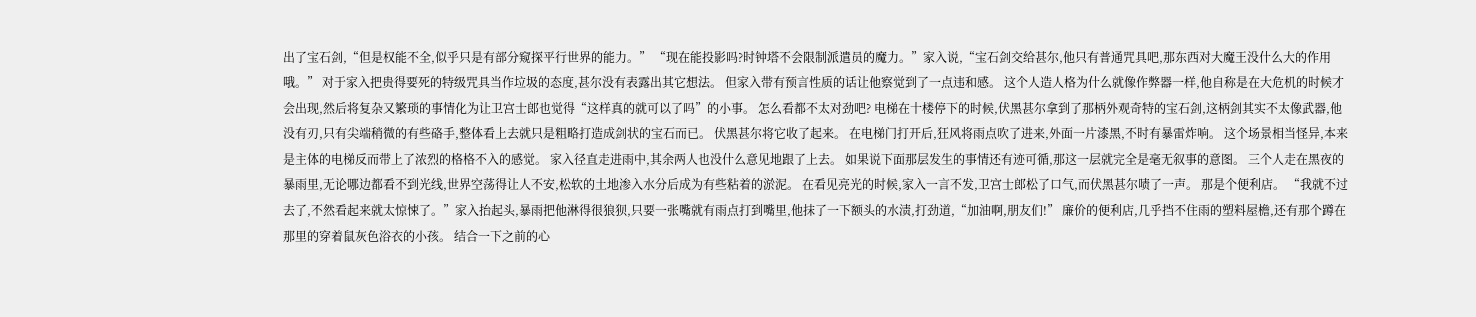出了宝石剑,“但是权能不全,似乎只是有部分窥探平行世界的能力。” “现在能投影吗?时钟塔不会限制派遣员的魔力。”家入说,“宝石剑交给甚尔,他只有普通咒具吧,那东西对大魔王没什么大的作用哦。” 对于家入把贵得要死的特级咒具当作垃圾的态度,甚尔没有表露出其它想法。 但家入带有预言性质的话让他察觉到了一点违和感。 这个人造人格为什么就像作弊器一样,他自称是在大危机的时候才会出现,然后将复杂又繁琐的事情化为让卫宫士郎也觉得“这样真的就可以了吗”的小事。 怎么看都不太对劲吧? 电梯在十楼停下的时候,伏黑甚尔拿到了那柄外观奇特的宝石剑,这柄剑其实不太像武器,他没有刃,只有尖端稍微的有些硌手,整体看上去就只是粗略打造成剑状的宝石而已。 伏黑甚尔将它收了起来。 在电梯门打开后,狂风将雨点吹了进来,外面一片漆黑,不时有暴雷炸响。 这个场景相当怪异,本来是主体的电梯反而带上了浓烈的格格不入的感觉。 家入径直走进雨中,其余两人也没什么意见地跟了上去。 如果说下面那层发生的事情还有迹可循,那这一层就完全是毫无叙事的意图。 三个人走在黑夜的暴雨里,无论哪边都看不到光线,世界空荡得让人不安,松软的土地渗入水分后成为有些粘着的淤泥。 在看见亮光的时候,家入一言不发,卫宫士郎松了口气,而伏黑甚尔啧了一声。 那是个便利店。 “我就不过去了,不然看起来就太惊悚了。”家入抬起头,暴雨把他淋得很狼狈,只要一张嘴就有雨点打到嘴里,他抹了一下额头的水渍,打劲道,“加油啊,朋友们!” 廉价的便利店,几乎挡不住雨的塑料屋檐,还有那个蹲在那里的穿着鼠灰色浴衣的小孩。 结合一下之前的心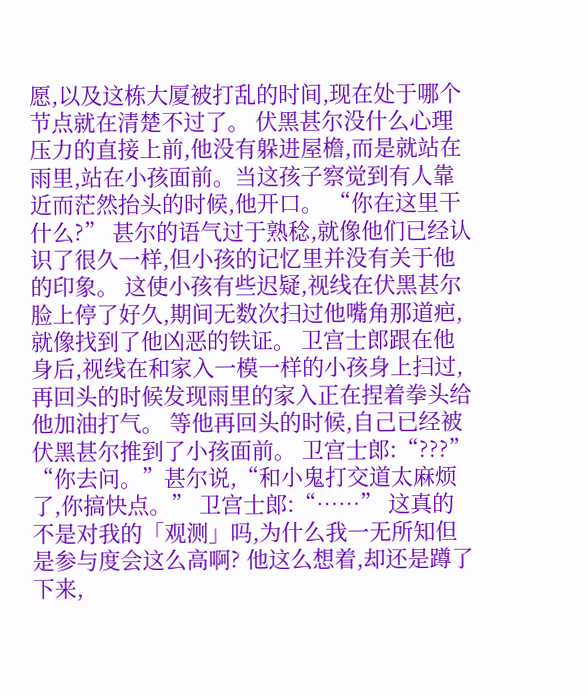愿,以及这栋大厦被打乱的时间,现在处于哪个节点就在清楚不过了。 伏黑甚尔没什么心理压力的直接上前,他没有躲进屋檐,而是就站在雨里,站在小孩面前。当这孩子察觉到有人靠近而茫然抬头的时候,他开口。 “你在这里干什么?” 甚尔的语气过于熟稔,就像他们已经认识了很久一样,但小孩的记忆里并没有关于他的印象。 这使小孩有些迟疑,视线在伏黑甚尔脸上停了好久,期间无数次扫过他嘴角那道疤,就像找到了他凶恶的铁证。 卫宫士郎跟在他身后,视线在和家入一模一样的小孩身上扫过,再回头的时候发现雨里的家入正在捏着拳头给他加油打气。 等他再回头的时候,自己已经被伏黑甚尔推到了小孩面前。 卫宫士郎:“???” “你去问。”甚尔说,“和小鬼打交道太麻烦了,你搞快点。” 卫宫士郎:“……” 这真的不是对我的「观测」吗,为什么我一无所知但是参与度会这么高啊? 他这么想着,却还是蹲了下来,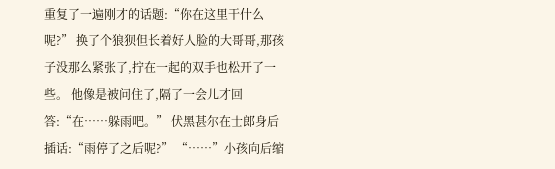重复了一遍刚才的话题:“你在这里干什么呢?” 换了个狼狈但长着好人脸的大哥哥,那孩子没那么紧张了,拧在一起的双手也松开了一些。 他像是被问住了,隔了一会儿才回答:“在……躲雨吧。” 伏黑甚尔在士郎身后插话:“雨停了之后呢?” “……”小孩向后缩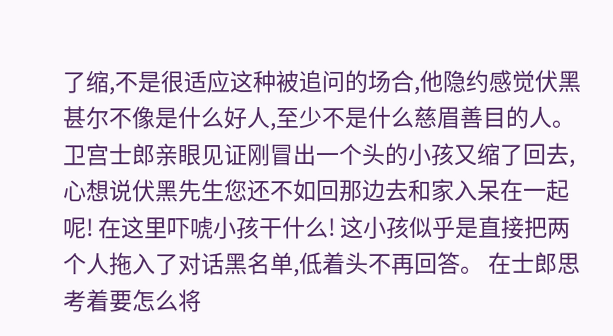了缩,不是很适应这种被追问的场合,他隐约感觉伏黑甚尔不像是什么好人,至少不是什么慈眉善目的人。 卫宫士郎亲眼见证刚冒出一个头的小孩又缩了回去,心想说伏黑先生您还不如回那边去和家入呆在一起呢! 在这里吓唬小孩干什么! 这小孩似乎是直接把两个人拖入了对话黑名单,低着头不再回答。 在士郎思考着要怎么将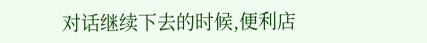对话继续下去的时候,便利店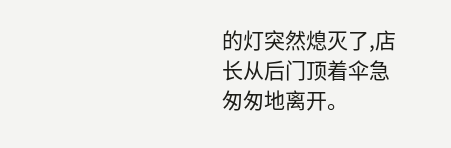的灯突然熄灭了,店长从后门顶着伞急匆匆地离开。